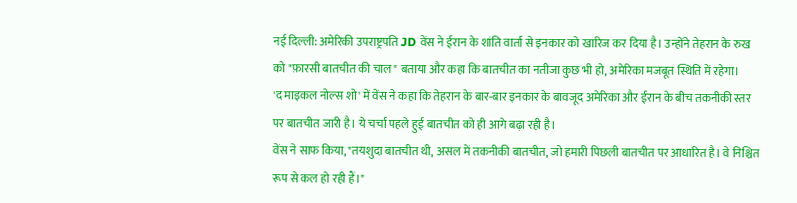नई दिल्ली: अमेरिकी उपराष्ट्रपति JD वेंस ने ईरान के शांति वार्ता से इनकार को खारिज कर दिया है। उन्होंने तेहरान के रुख को "फ़ारसी बातचीत की चाल" बताया और कहा कि बातचीत का नतीजा कुछ भी हो, अमेरिका मजबूत स्थिति में रहेगा।
'द माइकल नोल्स शो' में वेंस ने कहा कि तेहरान के बार-बार इनकार के बावजूद अमेरिका और ईरान के बीच तकनीकी स्तर पर बातचीत जारी है। ये चर्चा पहले हुई बातचीत को ही आगे बढ़ा रही है।
वेंस ने साफ किया, "तयशुदा बातचीत थी, असल में तकनीकी बातचीत, जो हमारी पिछली बातचीत पर आधारित है। वे निश्चित रूप से कल हो रही हैं।"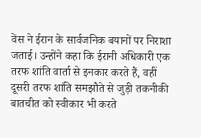वेंस ने ईरान के सार्वजनिक बयानों पर निराशा जताई। उन्होंने कहा कि ईरानी अधिकारी एक तरफ शांति वार्ता से इनकार करते हैं, वहीं दूसरी तरफ शांति समझौते से जुड़ी तकनीकी बातचीत को स्वीकार भी करते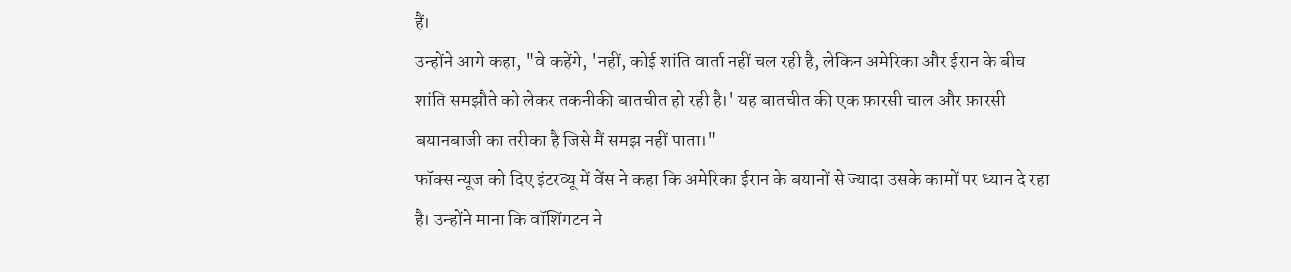हैं।
उन्होंने आगे कहा, "वे कहेंगे, 'नहीं, कोई शांति वार्ता नहीं चल रही है, लेकिन अमेरिका और ईरान के बीच शांति समझौते को लेकर तकनीकी बातचीत हो रही है।' यह बातचीत की एक फ़ारसी चाल और फ़ारसी बयानबाजी का तरीका है जिसे मैं समझ नहीं पाता।"
फॉक्स न्यूज को दिए इंटरव्यू में वेंस ने कहा कि अमेरिका ईरान के बयानों से ज्यादा उसके कामों पर ध्यान दे रहा है। उन्होंने माना कि वॉशिंगटन ने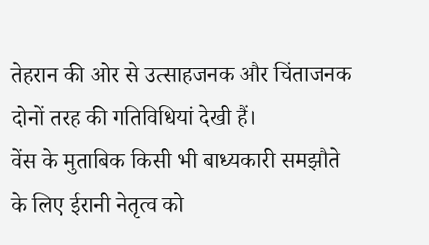तेहरान की ओर से उत्साहजनक और चिंताजनक दोनों तरह की गतिविधियां देखी हैं।
वेंस के मुताबिक किसी भी बाध्यकारी समझौते के लिए ईरानी नेतृत्व को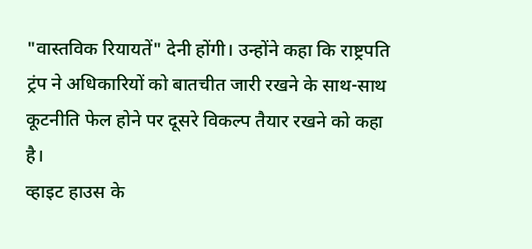"वास्तविक रियायतें" देनी होंगी। उन्होंने कहा कि राष्ट्रपति ट्रंप ने अधिकारियों को बातचीत जारी रखने के साथ-साथ कूटनीति फेल होने पर दूसरे विकल्प तैयार रखने को कहा है।
व्हाइट हाउस के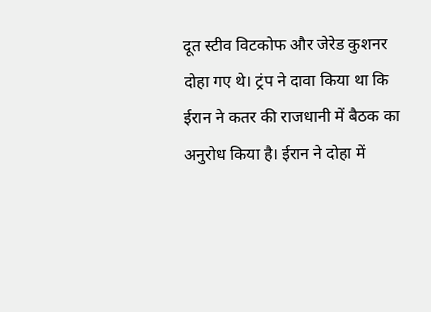दूत स्टीव विटकोफ और जेरेड कुशनर दोहा गए थे। ट्रंप ने दावा किया था कि ईरान ने कतर की राजधानी में बैठक का अनुरोध किया है। ईरान ने दोहा में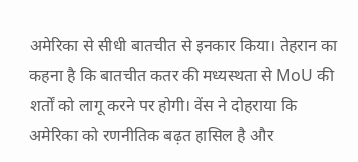अमेरिका से सीधी बातचीत से इनकार किया। तेहरान का कहना है कि बातचीत कतर की मध्यस्थता से MoU की शर्तों को लागू करने पर होगी। वेंस ने दोहराया कि अमेरिका को रणनीतिक बढ़त हासिल है और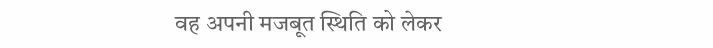वह अपनी मजबूत स्थिति को लेकर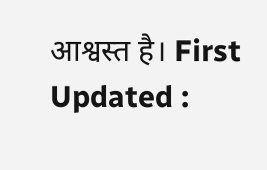आश्वस्त है। First Updated :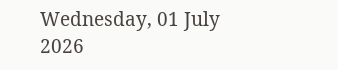Wednesday, 01 July 2026